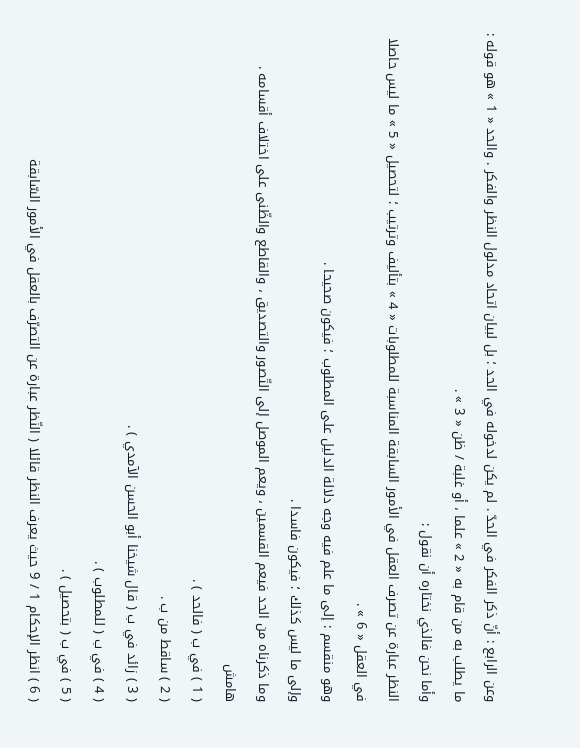وعن الرابع : أنّ ذكر الفكر في الحدّ . لم يكن لدخوله في الحد ؛ بل لبيان اتحاد مدلول النظر والفكر . والحد « 1 » هو قوله : ما يطلب به من قام به « 2 » علما ، أو غلبة / ظن « 3 » .
وأما نحن فالذي نختاره أن نقول :
النظر عبارة عن تصرف العقل في الأمور السابقة المناسبة للمطلوبات « 4 » بتأليف وترتيب ؛ لتحصيل « 5 » ما ليس حاصلا في العقل « 6 » .
وهو منقسم : إلى ما علم فيه وجه دلالة الدليل على المطلوب ؛ فيكون صحيحا .
وإلى ما ليس كذلك ؛ فيكون فاسدا .
وما ذكرناه من الحد فيعم القسمين ، ويعم الموصل إلى التّصور والتصديق ، والقاطع والظّنى على اختلاف أقسامه .
هامش
( 1 ) في ب ( فالحد ) .
( 2 ) ساقط من ب .
( 3 ) زائد في ب ( قال شيخنا أبو الحسن الآمدي ) .
( 4 ) في ب ( للمطلوب ) .
( 5 ) في ب ( بتحصيل ) .
( 6 ) انظر الإحكام 1 / 9 حيث يعرف النظر قائلا ( النّظر عبارة عن التصرّف بالعقل في الأمور السّابقة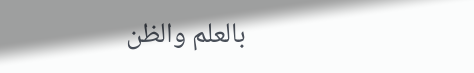بالعلم والظن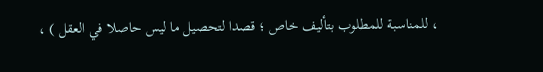، للمناسبة للمطلوب بتأليف خاص ؛ قصدا لتحصيل ما ليس حاصلا في العقل ) ،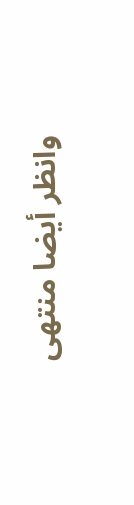وانظر أيضا منتهى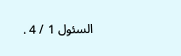السئول 1 / 4 .